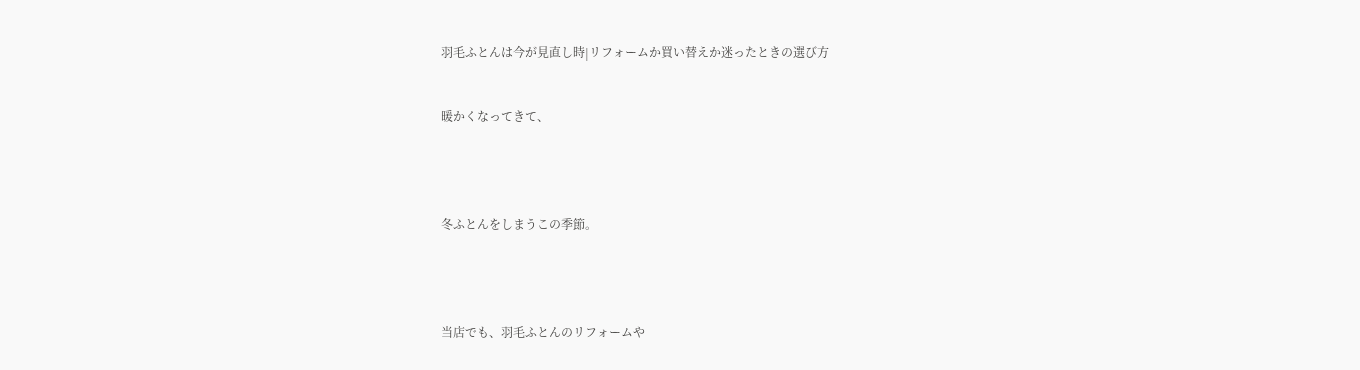羽毛ふとんは今が見直し時|リフォームか買い替えか迷ったときの選び方


暖かくなってきて、




冬ふとんをしまうこの季節。




当店でも、羽毛ふとんのリフォームや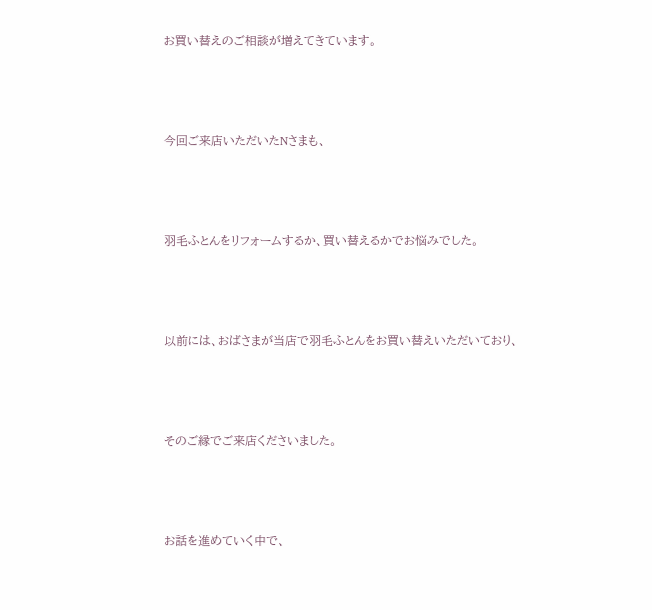お買い替えのご相談が増えてきています。




今回ご来店いただいたNさまも、




羽毛ふとんをリフォームするか、買い替えるかでお悩みでした。




以前には、おばさまが当店で羽毛ふとんをお買い替えいただいており、




そのご縁でご来店くださいました。




お話を進めていく中で、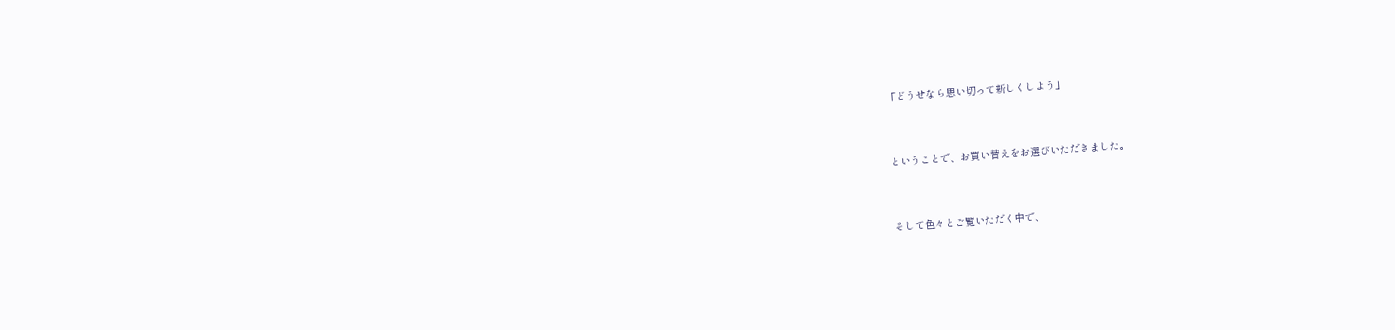「どうせなら思い切って新しくしよう」




ということで、お買い替えをお選びいただきました。




そして色々とご覧いただく中で、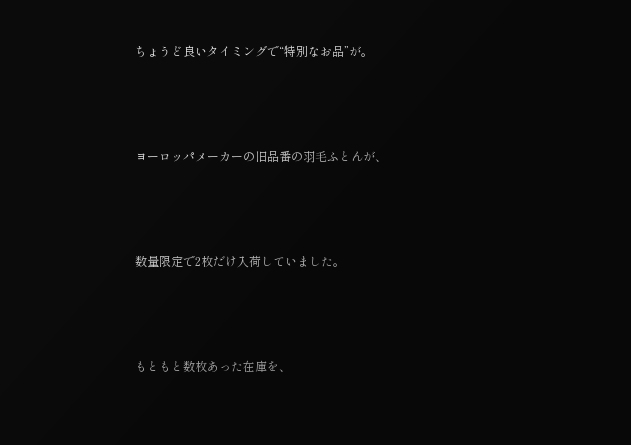ちょうど良いタイミングで“特別なお品”が。




ヨーロッパメーカーの旧品番の羽毛ふとんが、




数量限定で2枚だけ入荷していました。




もともと数枚あった在庫を、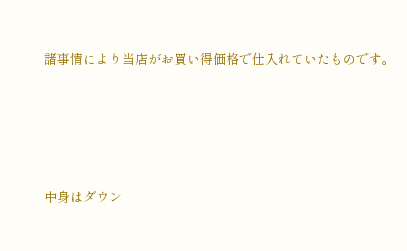諸事情により当店がお買い得価格で仕入れていたものです。




中身はダウン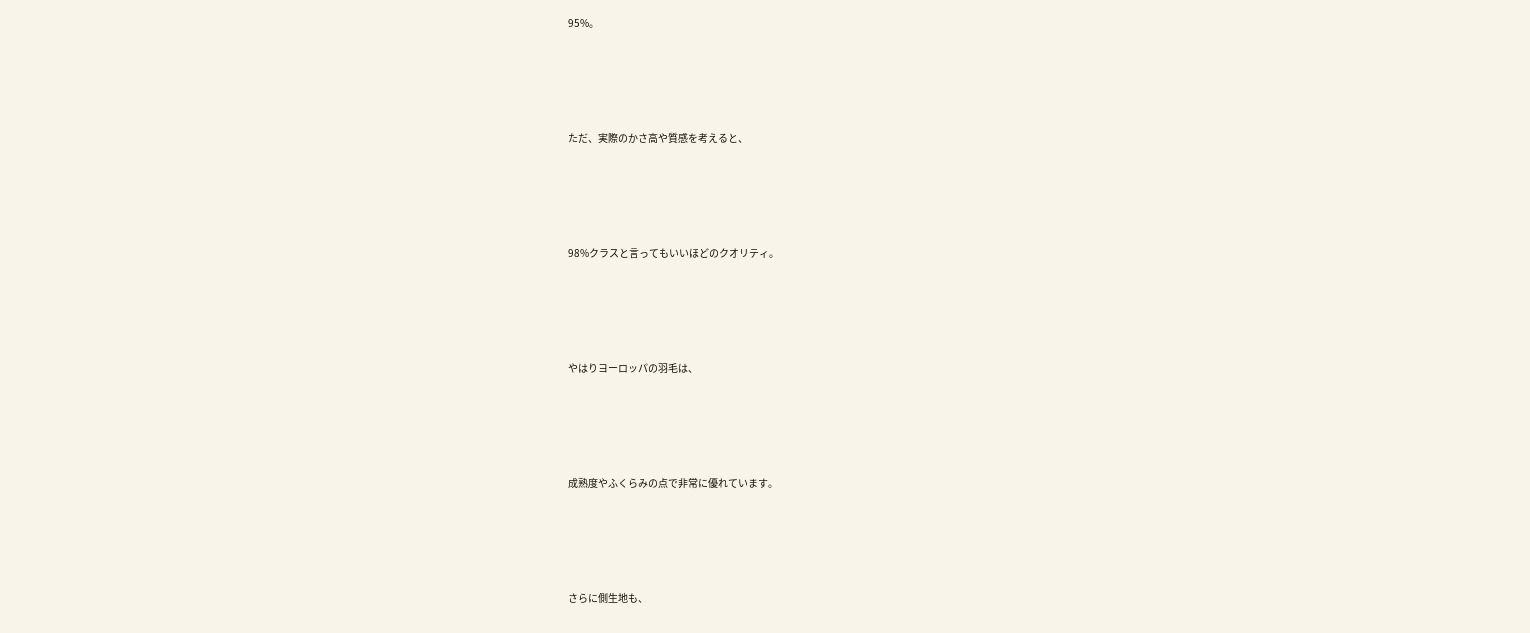95%。




ただ、実際のかさ高や質感を考えると、




98%クラスと言ってもいいほどのクオリティ。




やはりヨーロッパの羽毛は、




成熟度やふくらみの点で非常に優れています。




さらに側生地も、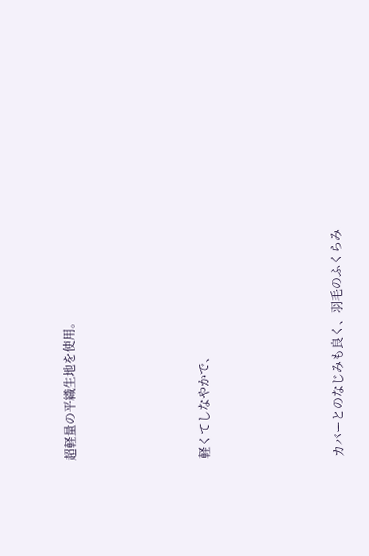超軽量の平織生地を使用。




軽くてしなやかで、




カバーとのなじみも良く、羽毛のふくらみ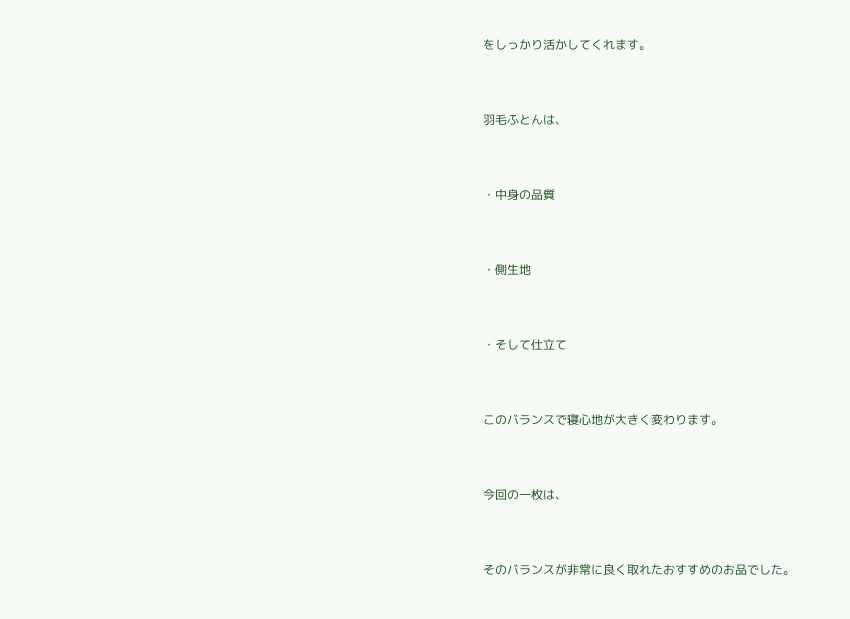をしっかり活かしてくれます。




羽毛ふとんは、




・中身の品質




・側生地




・そして仕立て




このバランスで寝心地が大きく変わります。




今回の一枚は、




そのバランスが非常に良く取れたおすすめのお品でした。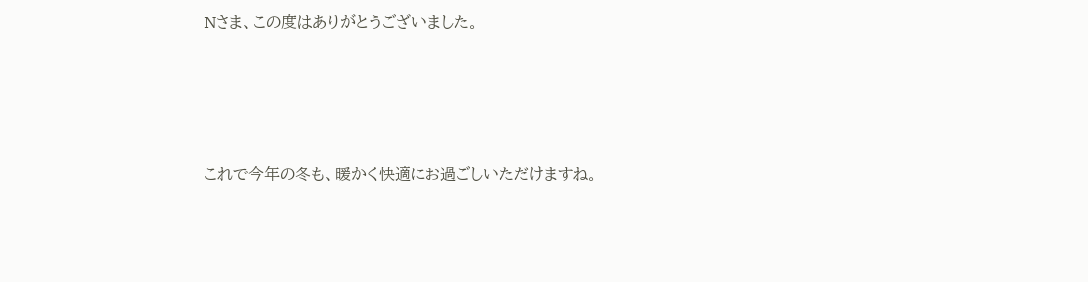Nさま、この度はありがとうございました。




これで今年の冬も、暖かく快適にお過ごしいただけますね。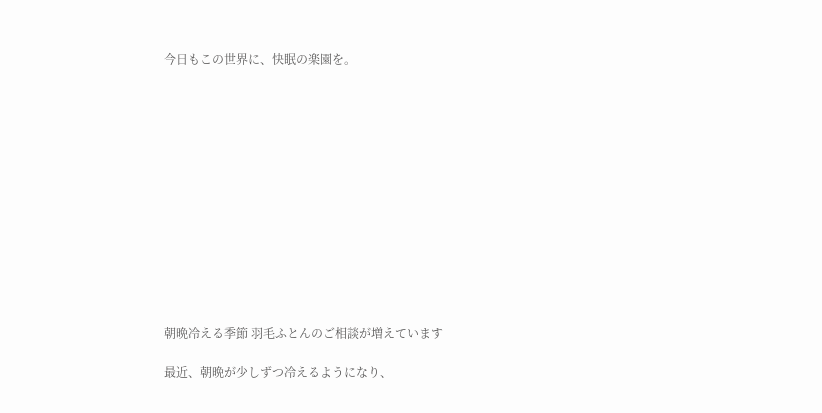今日もこの世界に、快眠の楽園を。













朝晩冷える季節 羽毛ふとんのご相談が増えています

最近、朝晩が少しずつ冷えるようになり、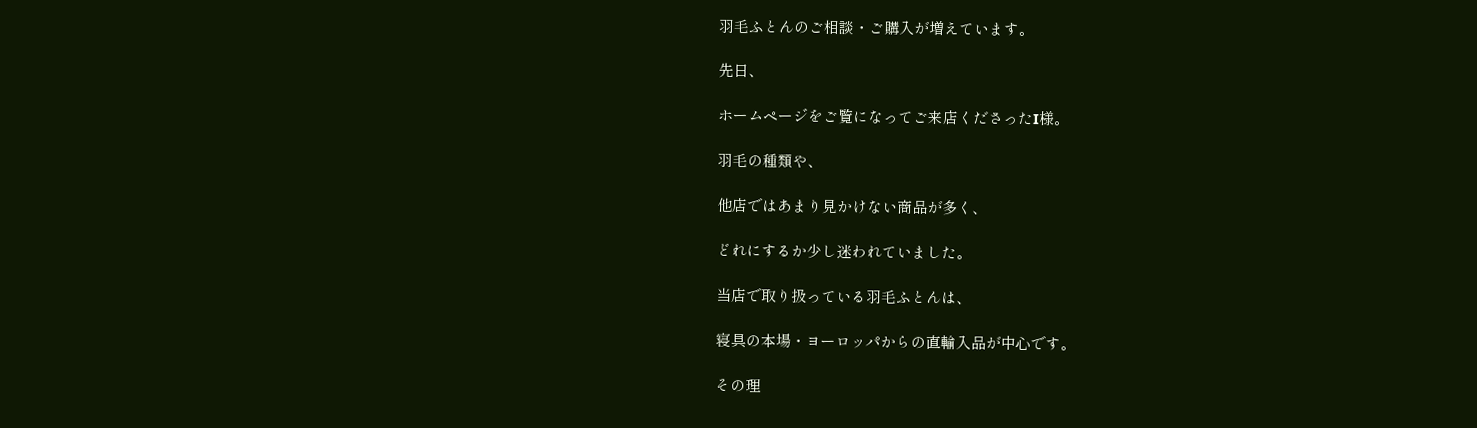羽毛ふとんのご相談・ご購入が増えています。

先日、

ホームページをご覧になってご来店くださったI様。

羽毛の種類や、

他店ではあまり見かけない商品が多く、

どれにするか少し迷われていました。

当店で取り扱っている羽毛ふとんは、

寝具の本場・ヨーロッパからの直輸入品が中心です。

その理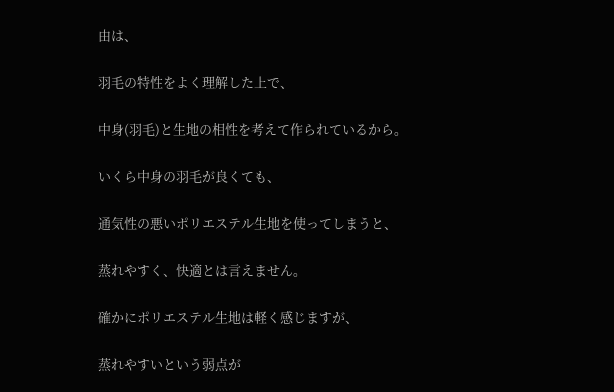由は、

羽毛の特性をよく理解した上で、

中身(羽毛)と生地の相性を考えて作られているから。

いくら中身の羽毛が良くても、

通気性の悪いポリエステル生地を使ってしまうと、

蒸れやすく、快適とは言えません。

確かにポリエステル生地は軽く感じますが、

蒸れやすいという弱点が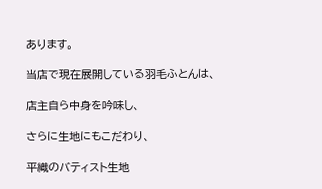あります。

当店で現在展開している羽毛ふとんは、

店主自ら中身を吟味し、

さらに生地にもこだわり、

平織のバティスト生地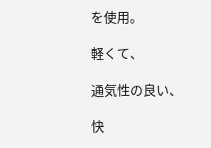を使用。

軽くて、

通気性の良い、

快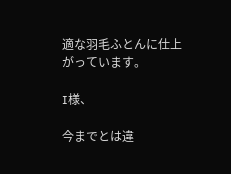適な羽毛ふとんに仕上がっています。

I様、

今までとは違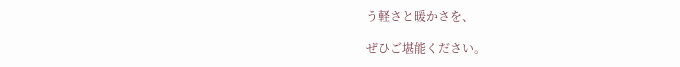う軽さと暖かさを、

ぜひご堪能ください。